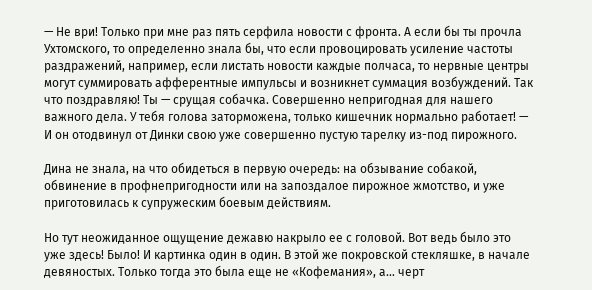— Не ври! Только при мне раз пять серфила новости с фронта. А если бы ты прочла Ухтомского, то определенно знала бы, что если провоцировать усиление частоты раздражений, например, если листать новости каждые полчаса, то нервные центры могут суммировать афферентные импульсы и возникнет суммация возбуждений. Так что поздравляю! Ты — срущая собачка. Совершенно непригодная для нашего важного дела. У тебя голова заторможена, только кишечник нормально работает! — И он отодвинул от Динки свою уже совершенно пустую тарелку из-под пирожного.

Дина не знала, на что обидеться в первую очередь: на обзывание собакой, обвинение в профнепригодности или на запоздалое пирожное жмотство, и уже приготовилась к супружеским боевым действиям.

Но тут неожиданное ощущение дежавю накрыло ее с головой. Вот ведь было это уже здесь! Было! И картинка один в один. В этой же покровской стекляшке, в начале девяностых. Только тогда это была еще не «Кофемания», а… черт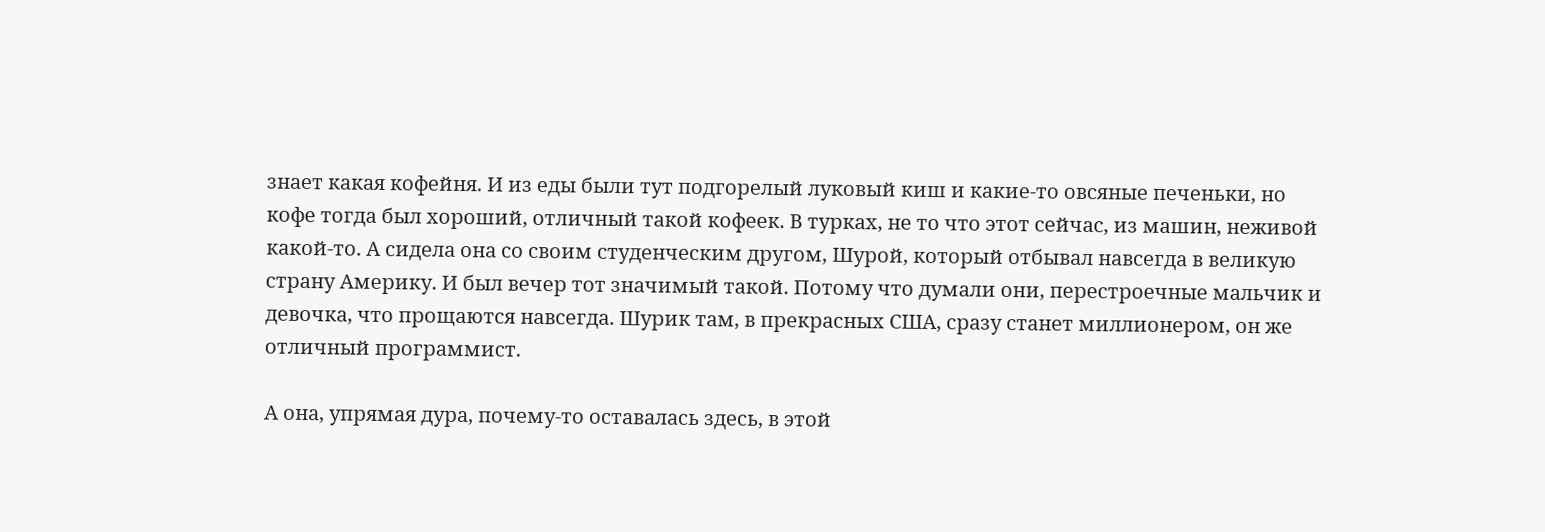знает какая кофейня. И из еды были тут подгорелый луковый киш и какие-то овсяные печеньки, но кофе тогда был хороший, отличный такой кофеек. В турках, не то что этот сейчас, из машин, неживой какой-то. А сидела она со своим студенческим другом, Шурой, который отбывал навсегда в великую страну Америку. И был вечер тот значимый такой. Потому что думали они, перестроечные мальчик и девочка, что прощаются навсегда. Шурик там, в прекрасных США, сразу станет миллионером, он же отличный программист.

А она, упрямая дура, почему-то оставалась здесь, в этой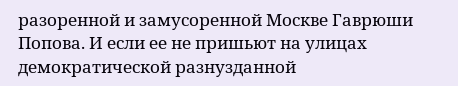разоренной и замусоренной Москве Гаврюши Попова. И если ее не пришьют на улицах демократической разнузданной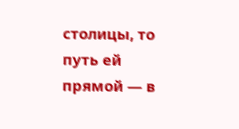столицы, то путь ей прямой — в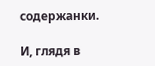содержанки.

И, глядя в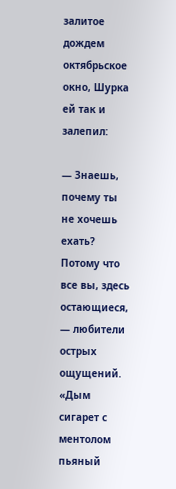залитое дождем октябрьское окно, Шурка ей так и залепил:

— Знаешь, почему ты не хочешь ехать? Потому что все вы, здесь остающиеся, — любители острых ощущений. «Дым сигарет с ментолом пьяный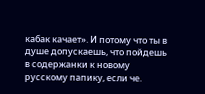кабак качает». И потому что ты в душе допускаешь, что пойдешь в содержанки к новому русскому папику, если че.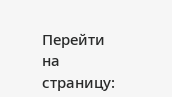Перейти на страницу: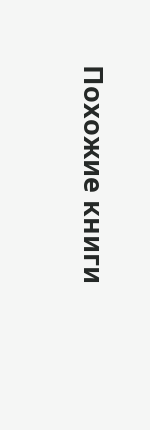Похожие книги